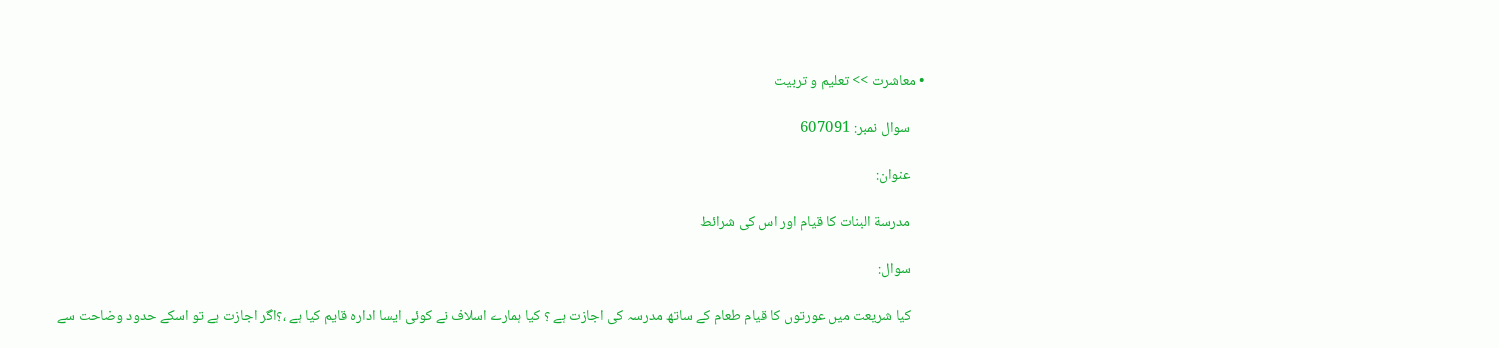• معاشرت >> تعلیم و تربیت

    سوال نمبر: 607091

    عنوان:

    مدرسة البنات کا قیام اور اس کی شرائط

    سوال:

    کیا شریعت میں عورتوں کا قیام طعام کے ساتھ مدرسہ کی اجازت ہے ؟ کیا ہمارے اسلاف نے کوئی ایسا ادارہ قایم کیا ہے ،؟اگر اجازت ہے تو اسکے حدود وضاحت سے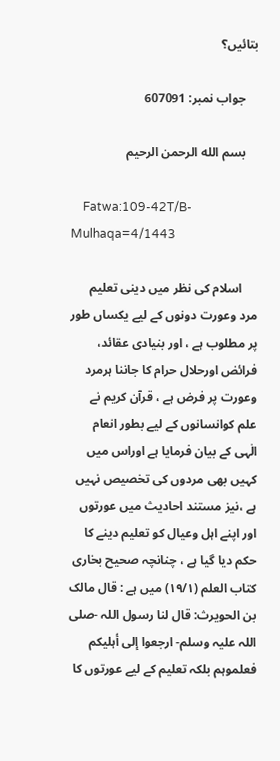بتائیں؟

    جواب نمبر: 607091

    بسم الله الرحمن الرحيم

    Fatwa:109-42T/B-Mulhaqa=4/1443

     اسلام کی نظر میں دینی تعلیم مرد وعورت دونوں کے لیے یکساں طور پر مطلوب ہے ، اور بنیادی عقائد، فرائض اورحلال حرام کا جاننا ہرمرد وعورت پر فرض ہے ، قرآن کریم نے علم کوانسانوں کے لیے بطور انعام الٰہی کے بیان فرمایا ہے اوراس میں کہیں بھی مردوں کی تخصیص نہیں ہے ،نیز مستند احادیث میں عورتوں اور اپنے اہل وعیال کو تعلیم دینے کا حکم دیا گیا ہے ، چنانچہ صحیح بخاری کتاب العلم (۱۹/۱) میں ہے : قال مالک بن الحویرث: قال لنا رسول اللہ -صلی اللہ علیہ وسلم- ارجعوا إلی أہلیکم فعلموہم بلکہ تعلیم کے لیے عورتوں کا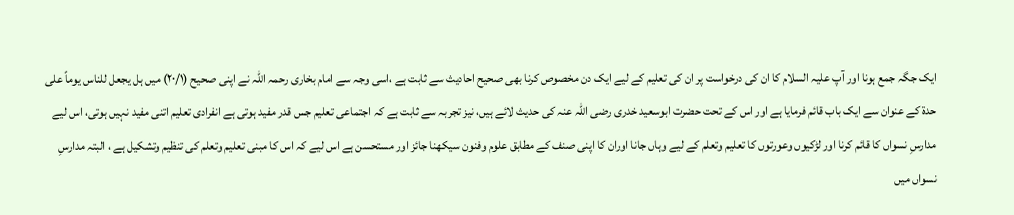ایک جگہ جمع ہونا اور آپ علیہ السلام کا ان کی درخواست پر ان کی تعلیم کے لیے ایک دن مخصوص کرنا بھی صحیح احادیث سے ثابت ہے ،اسی وجہ سے امام بخاری رحمہ اللہ نے اپنی صحیح (۲۰/۱) میں ہل یجعل للناس یوماً علی حدة کے عنوان سے ایک باب قائم فرمایا ہے اور اس کے تحت حضرت ابوسعید خدری رضی اللہ عنہ کی حدیث لائے ہیں، نیز تجربہ سے ثابت ہے کہ اجتماعی تعلیم جس قدر مفید ہوتی ہے انفرادی تعلیم اتنی مفید نہیں ہوتی، اس لیے مدارسِ نسواں کا قائم کرنا اور لڑکیوں وعورتوں کا تعلیم وتعلم کے لیے وہاں جانا اوران کا اپنی صنف کے مطابق علوم وفنون سیکھنا جائز اور مستحسن ہے اس لیے کہ اس کا مبنی تعلیم وتعلم کی تنظیم وتشکیل ہے ، البتہ مدارسِ نسواں میں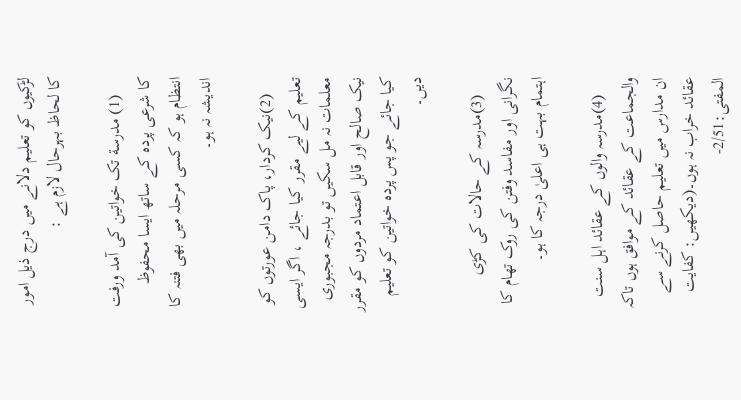لڑکیوں کو تعلیم دلانے میں درج ذیل امور کا لحاظ بہرحال لازم ہے :

    (1) مدرسة تک خواتین کی آمد ورفت کا شرعی پردہ کے ساتھ ایسا محفوظ انتظام ہو کہ کسی مرحلہ میں بھی فتنہ کا اندیشہ نہ ہو۔

    (2)نیک کردار، پاک دامن عورتوں کو تعلیم کے لیے مقرر کیا جائے ، اگر ایسی معلمات نہ مل سکیں تو بدرجہ مجبوری نیک صالح اور قابل اعتماد مردوں کو مقرر کیا جائے جو پس پردہ خواتین کو تعلیم دیں۔

    (3)مدرسہ کے حالات کی کڑی نگرانی اور مفاسد وفتن کی روک تھام کا اہتمام بہت ہی اعلیٰ درجہ کا ہو۔

    (4)مدرسہ والوں کے عقائد اہل سنت والجماعت کے عقائد کے موافق ہوں تاکہ ان مدارس میں تعلیم حاصل کرنے سے عقائد خراب نہ ہوں۔(دیکھیں: کفایت المفتی:2/51-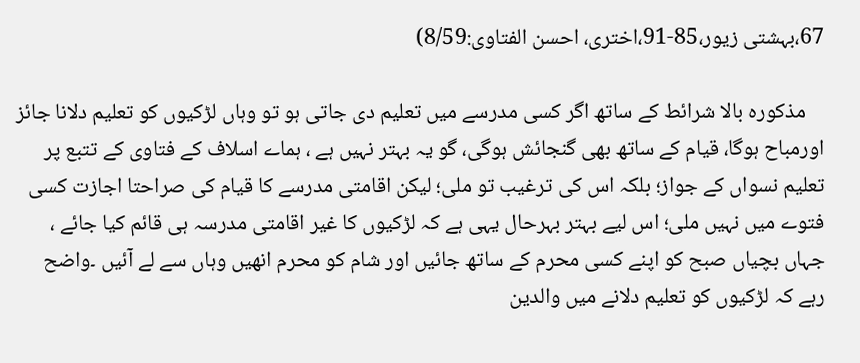67،بہشتی زیور،85-91،اختری، احسن الفتاوی:8/59)

    مذکورہ بالا شرائط کے ساتھ اگر کسی مدرسے میں تعلیم دی جاتی ہو تو وہاں لڑکیوں کو تعلیم دلانا جائز اورمباح ہوگا، قیام کے ساتھ بھی گنجائش ہوگی، گو یہ بہتر نہیں ہے ، ہماے اسلاف کے فتاوی کے تتبع پر تعلیم نسواں کے جواز؛ بلکہ اس کی ترغیب تو ملی؛ لیکن اقامتی مدرسے کا قیام کی صراحتا اجازت کسی فتوے میں نہیں ملی؛ اس لیے بہتر بہرحال یہی ہے کہ لڑکیوں کا غیر اقامتی مدرسہ ہی قائم کیا جائے ، جہاں بچیاں صبح کو اپنے کسی محرم کے ساتھ جائیں اور شام کو محرم انھیں وہاں سے لے آئیں ۔واضح رہے کہ لڑکیوں کو تعلیم دلانے میں والدین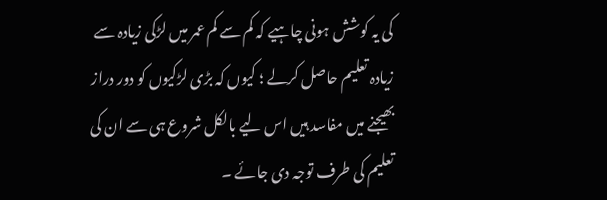کی یہ کوشش ہونی چاہیے کہ کم سے کم عمر میں لڑکی زیادہ سے زیادہ تعلیم حاصل کرلے ؛ کیوں کہ بڑی لڑکیوں کو دور دراز بھیجنے میں مفاسد ہیں اس لیے بالکل شروع ہی سے ان کی تعلیم کی طرف توجہ دی جائے ۔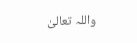واللہ تعالیٰ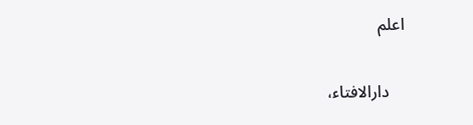اعلم


    دارالافتاء،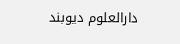دارالعلوم دیوبند